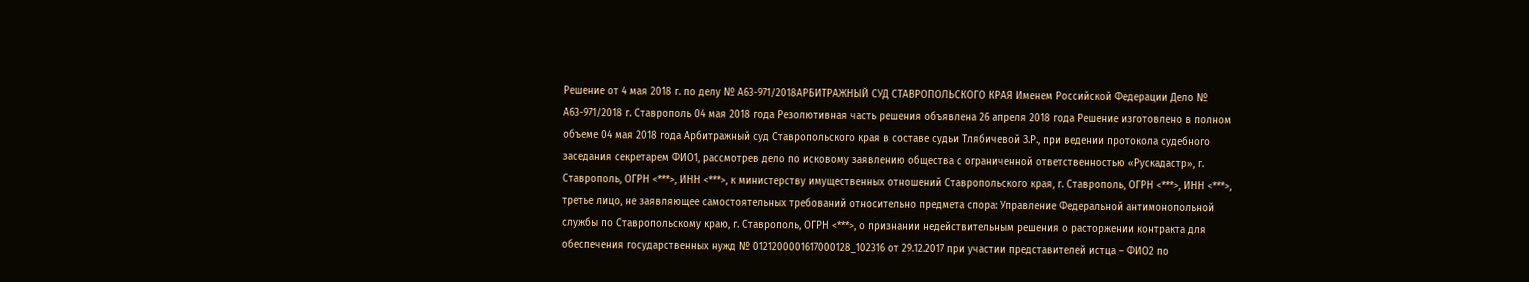Решение от 4 мая 2018 г. по делу № А63-971/2018АРБИТРАЖНЫЙ СУД СТАВРОПОЛЬСКОГО КРАЯ Именем Российской Федерации Дело № А63-971/2018 г. Ставрополь 04 мая 2018 года Резолютивная часть решения объявлена 26 апреля 2018 года Решение изготовлено в полном объеме 04 мая 2018 года Арбитражный суд Ставропольского края в составе судьи Тлябичевой З.Р., при ведении протокола судебного заседания секретарем ФИО1, рассмотрев дело по исковому заявлению общества с ограниченной ответственностью «Рускадастр», г. Ставрополь, ОГРН <***>, ИНН <***>, к министерству имущественных отношений Ставропольского края, г. Ставрополь, ОГРН <***>, ИНН <***>, третье лицо, не заявляющее самостоятельных требований относительно предмета спора: Управление Федеральной антимонопольной службы по Ставропольскому краю, г. Ставрополь, ОГРН <***>, о признании недействительным решения о расторжении контракта для обеспечения государственных нужд № 0121200001617000128_102316 от 29.12.2017 при участии представителей истца – ФИО2 по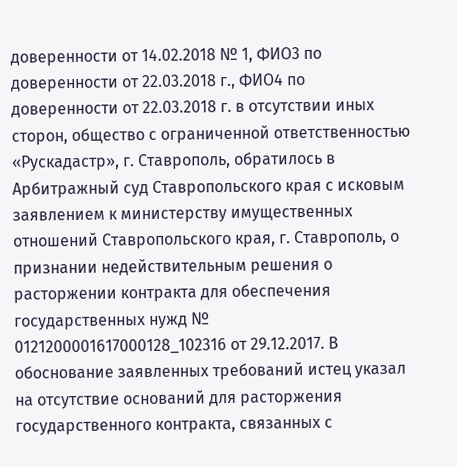доверенности от 14.02.2018 № 1, ФИО3 по доверенности от 22.03.2018 г., ФИО4 по доверенности от 22.03.2018 г. в отсутствии иных сторон, общество с ограниченной ответственностью «Рускадастр», г. Ставрополь, обратилось в Арбитражный суд Ставропольского края с исковым заявлением к министерству имущественных отношений Ставропольского края, г. Ставрополь, о признании недействительным решения о расторжении контракта для обеспечения государственных нужд № 0121200001617000128_102316 от 29.12.2017. В обоснование заявленных требований истец указал на отсутствие оснований для расторжения государственного контракта, связанных с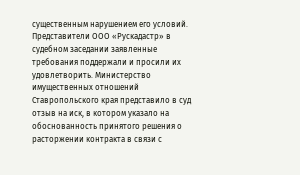существенным нарушением его условий. Представители ООО «Рускадастр» в судебном заседании заявленные требования поддержали и просили их удовлетворить. Министерство имущественных отношений Ставропольского края представило в суд отзыв на иск, в котором указало на обоснованность принятого решения о расторжении контракта в связи с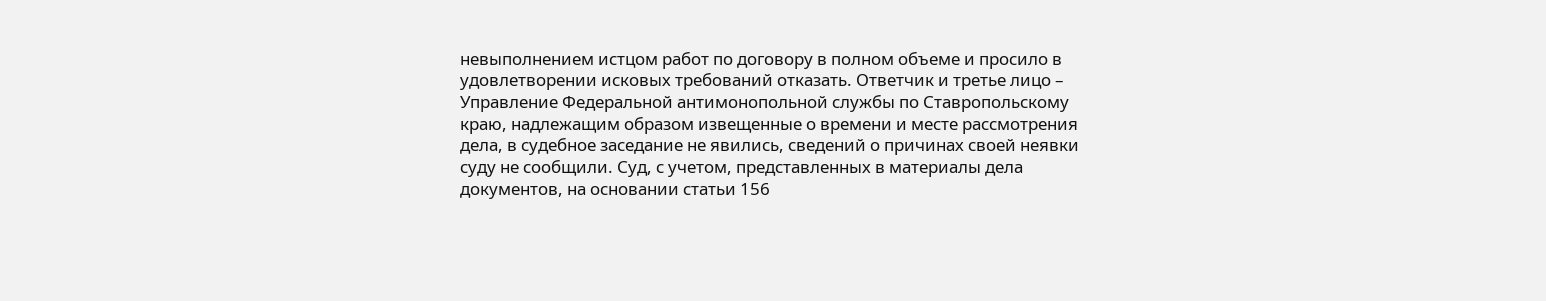невыполнением истцом работ по договору в полном объеме и просило в удовлетворении исковых требований отказать. Ответчик и третье лицо – Управление Федеральной антимонопольной службы по Ставропольскому краю, надлежащим образом извещенные о времени и месте рассмотрения дела, в судебное заседание не явились, сведений о причинах своей неявки суду не сообщили. Суд, с учетом, представленных в материалы дела документов, на основании статьи 156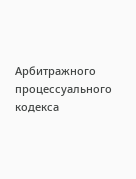Арбитражного процессуального кодекса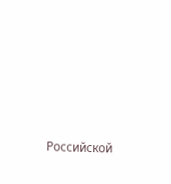Российской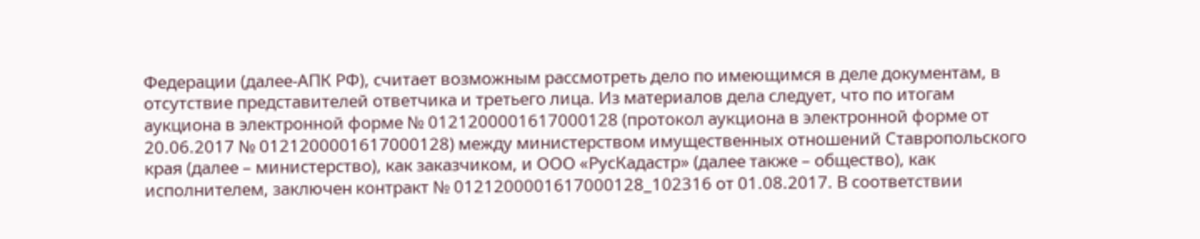Федерации (далее-АПК РФ), считает возможным рассмотреть дело по имеющимся в деле документам, в отсутствие представителей ответчика и третьего лица. Из материалов дела следует, что по итогам аукциона в электронной форме № 0121200001617000128 (протокол аукциона в электронной форме от 20.06.2017 № 0121200001617000128) между министерством имущественных отношений Ставропольского края (далее – министерство), как заказчиком, и ООО «РусКадастр» (далее также – общество), как исполнителем, заключен контракт № 0121200001617000128_102316 от 01.08.2017. В соответствии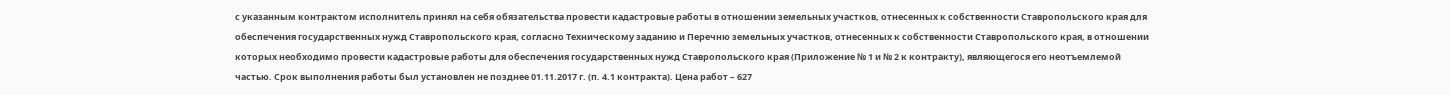с указанным контрактом исполнитель принял на себя обязательства провести кадастровые работы в отношении земельных участков, отнесенных к собственности Ставропольского края для обеспечения государственных нужд Ставропольского края, согласно Техническому заданию и Перечню земельных участков, отнесенных к собственности Ставропольского края, в отношении которых необходимо провести кадастровые работы для обеспечения государственных нужд Ставропольского края (Приложение № 1 и № 2 к контракту), являющегося его неотъемлемой частью. Срок выполнения работы был установлен не позднее 01.11.2017 г. (п. 4.1 контракта). Цена работ – 627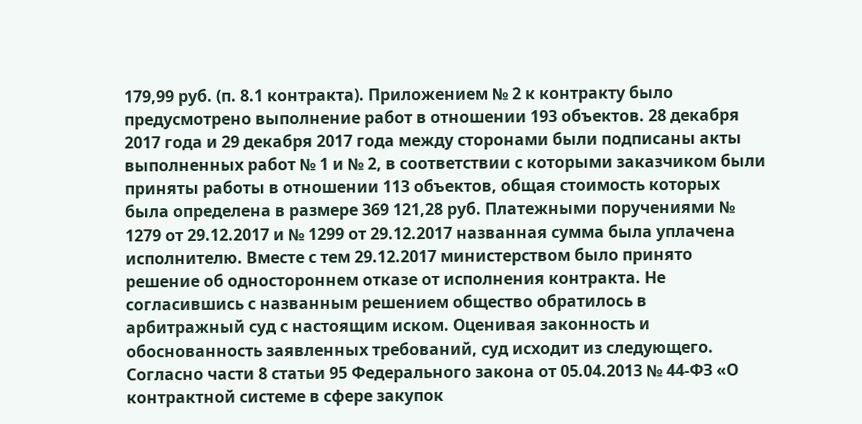179,99 руб. (п. 8.1 контракта). Приложением № 2 к контракту было предусмотрено выполнение работ в отношении 193 объектов. 28 декабря 2017 года и 29 декабря 2017 года между сторонами были подписаны акты выполненных работ № 1 и № 2, в соответствии с которыми заказчиком были приняты работы в отношении 113 объектов, общая стоимость которых была определена в размере 369 121,28 руб. Платежными поручениями № 1279 от 29.12.2017 и № 1299 от 29.12.2017 названная сумма была уплачена исполнителю. Вместе с тем 29.12.2017 министерством было принято решение об одностороннем отказе от исполнения контракта. Не согласившись с названным решением общество обратилось в арбитражный суд с настоящим иском. Оценивая законность и обоснованность заявленных требований, суд исходит из следующего. Согласно части 8 статьи 95 Федерального закона от 05.04.2013 № 44-ФЗ «О контрактной системе в сфере закупок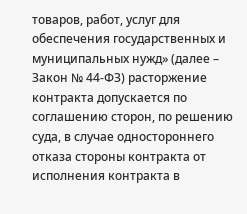товаров, работ, услуг для обеспечения государственных и муниципальных нужд» (далее – Закон № 44-ФЗ) расторжение контракта допускается по соглашению сторон, по решению суда, в случае одностороннего отказа стороны контракта от исполнения контракта в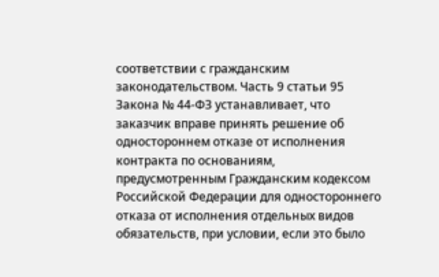соответствии с гражданским законодательством. Часть 9 статьи 95 Закона № 44-ФЗ устанавливает, что заказчик вправе принять решение об одностороннем отказе от исполнения контракта по основаниям, предусмотренным Гражданским кодексом Российской Федерации для одностороннего отказа от исполнения отдельных видов обязательств, при условии, если это было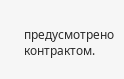предусмотрено контрактом.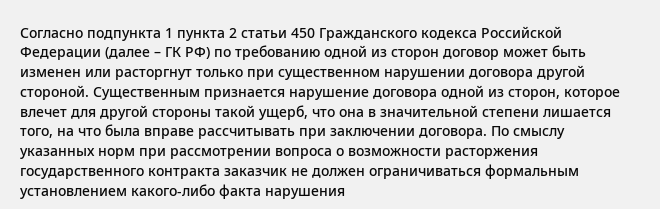Согласно подпункта 1 пункта 2 статьи 450 Гражданского кодекса Российской Федерации (далее – ГК РФ) по требованию одной из сторон договор может быть изменен или расторгнут только при существенном нарушении договора другой стороной. Существенным признается нарушение договора одной из сторон, которое влечет для другой стороны такой ущерб, что она в значительной степени лишается того, на что была вправе рассчитывать при заключении договора. По смыслу указанных норм при рассмотрении вопроса о возможности расторжения государственного контракта заказчик не должен ограничиваться формальным установлением какого-либо факта нарушения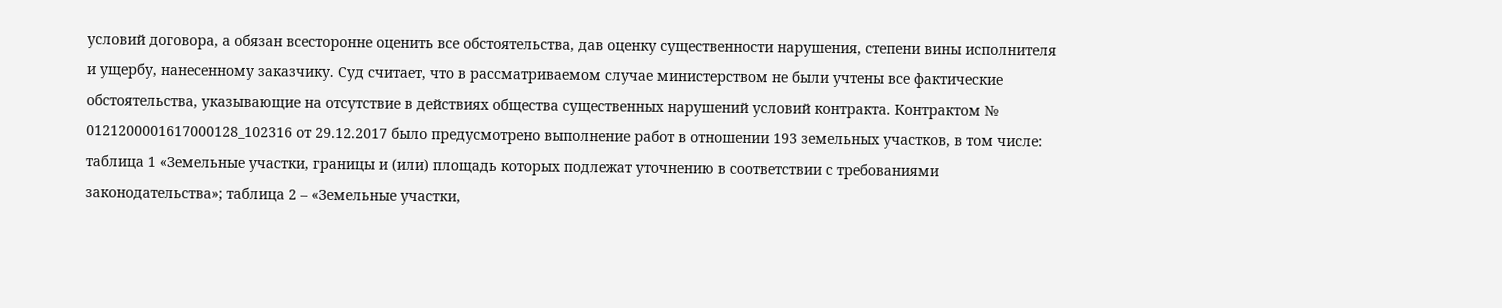условий договора, а обязан всесторонне оценить все обстоятельства, дав оценку существенности нарушения, степени вины исполнителя и ущербу, нанесенному заказчику. Суд считает, что в рассматриваемом случае министерством не были учтены все фактические обстоятельства, указывающие на отсутствие в действиях общества существенных нарушений условий контракта. Контрактом № 0121200001617000128_102316 от 29.12.2017 было предусмотрено выполнение работ в отношении 193 земельных участков, в том числе: таблица 1 «Земельные участки, границы и (или) площадь которых подлежат уточнению в соответствии с требованиями законодательства»; таблица 2 – «Земельные участки,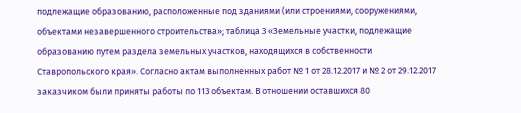подлежащие образованию, расположенные под зданиями (или строениями, сооружениями, объектами незавершенного строительства»; таблица 3 «Земельные участки, подлежащие образованию путем раздела земельных участков, находящихся в собственности Ставропольского края». Согласно актам выполненных работ № 1 от 28.12.2017 и № 2 от 29.12.2017 заказчиком были приняты работы по 113 объектам. В отношении оставшихся 80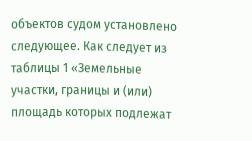объектов судом установлено следующее. Как следует из таблицы 1 «Земельные участки, границы и (или) площадь которых подлежат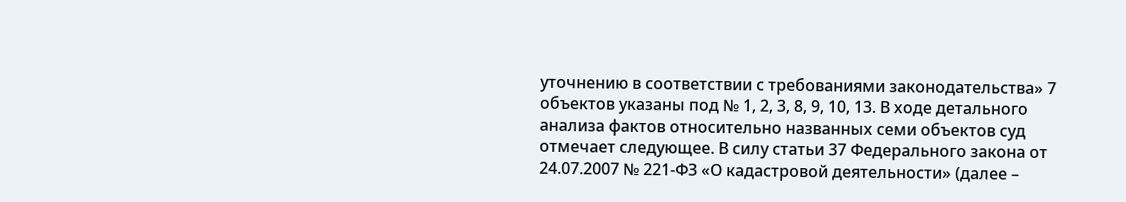уточнению в соответствии с требованиями законодательства» 7 объектов указаны под № 1, 2, 3, 8, 9, 10, 13. В ходе детального анализа фактов относительно названных семи объектов суд отмечает следующее. В силу статьи 37 Федерального закона от 24.07.2007 № 221-ФЗ «О кадастровой деятельности» (далее –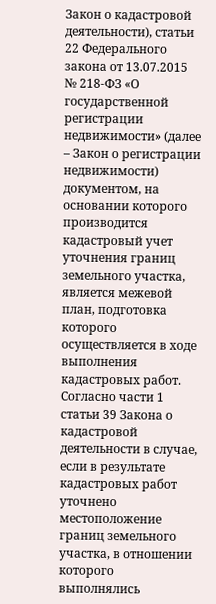Закон о кадастровой деятельности), статьи 22 Федерального закона от 13.07.2015 № 218-ФЗ «О государственной регистрации недвижимости» (далее – Закон о регистрации недвижимости) документом, на основании которого производится кадастровый учет уточнения границ земельного участка, является межевой план, подготовка которого осуществляется в ходе выполнения кадастровых работ. Согласно части 1 статьи 39 Закона о кадастровой деятельности в случае, если в результате кадастровых работ уточнено местоположение границ земельного участка, в отношении которого выполнялись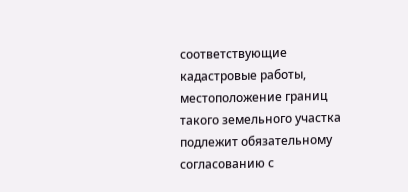соответствующие кадастровые работы, местоположение границ такого земельного участка подлежит обязательному согласованию с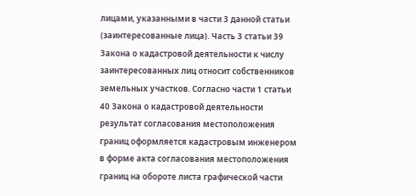лицами, указанными в части 3 данной статьи (заинтересованные лица). Часть 3 статьи 39 Закона о кадастровой деятельности к числу заинтересованных лиц относит собственников земельных участков. Согласно части 1 статьи 40 Закона о кадастровой деятельности результат согласования местоположения границ оформляется кадастровым инженером в форме акта согласования местоположения границ на обороте листа графической части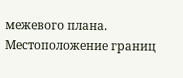межевого плана. Местоположение границ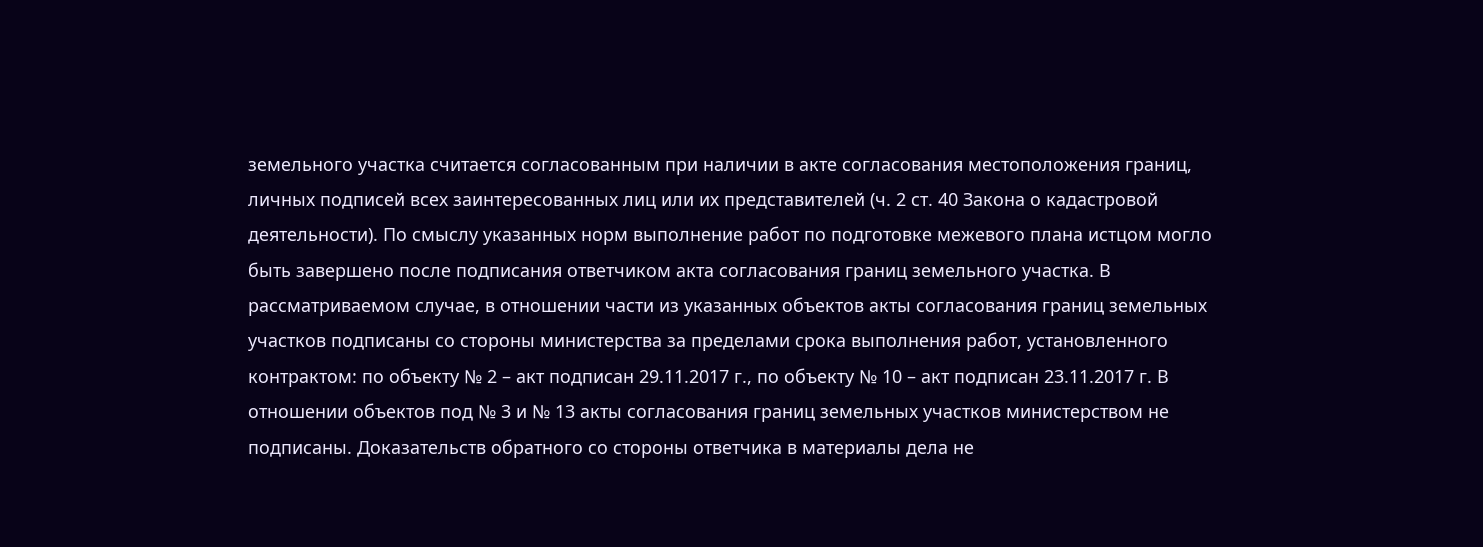земельного участка считается согласованным при наличии в акте согласования местоположения границ, личных подписей всех заинтересованных лиц или их представителей (ч. 2 ст. 40 Закона о кадастровой деятельности). По смыслу указанных норм выполнение работ по подготовке межевого плана истцом могло быть завершено после подписания ответчиком акта согласования границ земельного участка. В рассматриваемом случае, в отношении части из указанных объектов акты согласования границ земельных участков подписаны со стороны министерства за пределами срока выполнения работ, установленного контрактом: по объекту № 2 – акт подписан 29.11.2017 г., по объекту № 10 – акт подписан 23.11.2017 г. В отношении объектов под № 3 и № 13 акты согласования границ земельных участков министерством не подписаны. Доказательств обратного со стороны ответчика в материалы дела не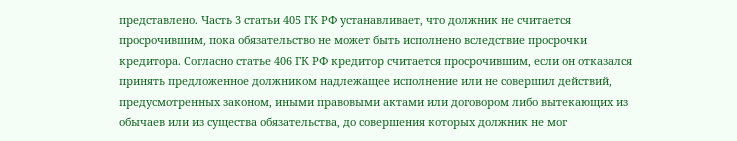представлено. Часть 3 статьи 405 ГК РФ устанавливает, что должник не считается просрочившим, пока обязательство не может быть исполнено вследствие просрочки кредитора. Согласно статье 406 ГК РФ кредитор считается просрочившим, если он отказался принять предложенное должником надлежащее исполнение или не совершил действий, предусмотренных законом, иными правовыми актами или договором либо вытекающих из обычаев или из существа обязательства, до совершения которых должник не мог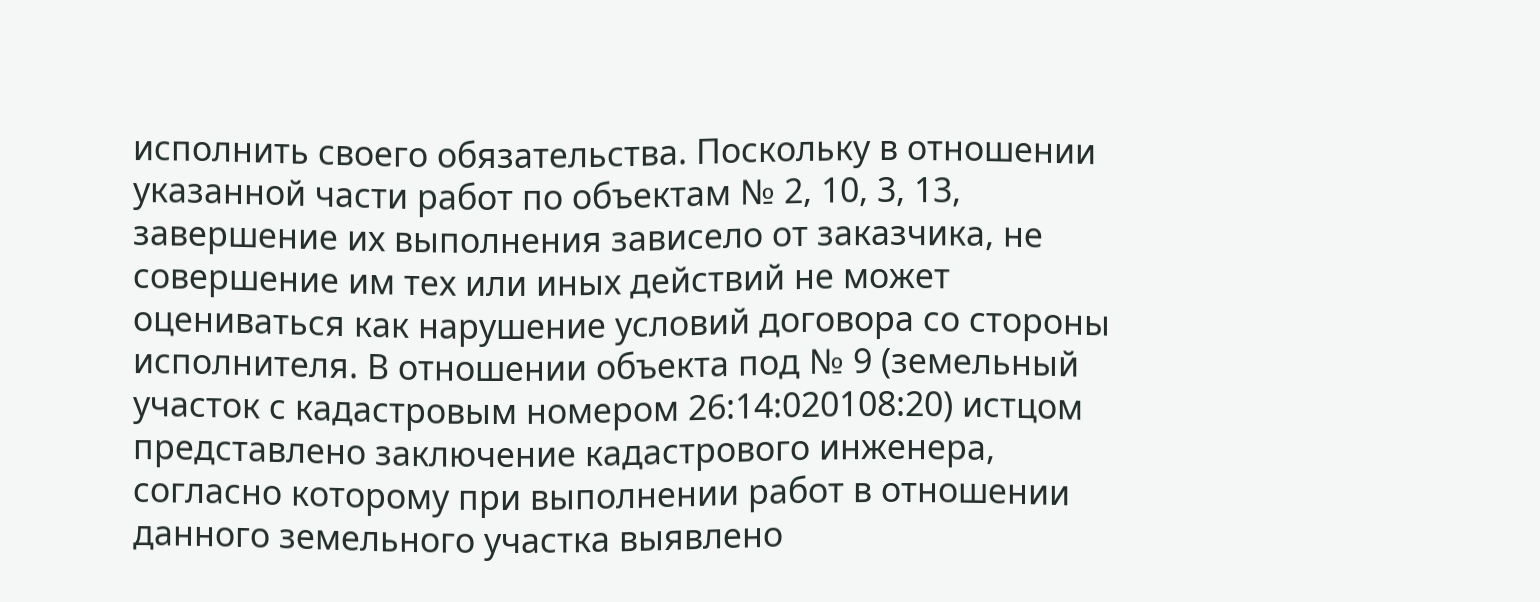исполнить своего обязательства. Поскольку в отношении указанной части работ по объектам № 2, 10, 3, 13, завершение их выполнения зависело от заказчика, не совершение им тех или иных действий не может оцениваться как нарушение условий договора со стороны исполнителя. В отношении объекта под № 9 (земельный участок с кадастровым номером 26:14:020108:20) истцом представлено заключение кадастрового инженера, согласно которому при выполнении работ в отношении данного земельного участка выявлено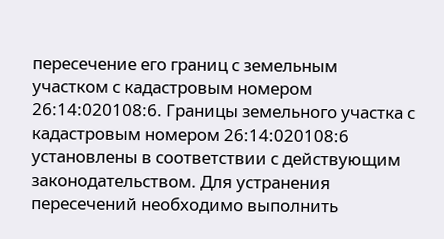пересечение его границ с земельным участком с кадастровым номером 26:14:020108:6. Границы земельного участка с кадастровым номером 26:14:020108:6 установлены в соответствии с действующим законодательством. Для устранения пересечений необходимо выполнить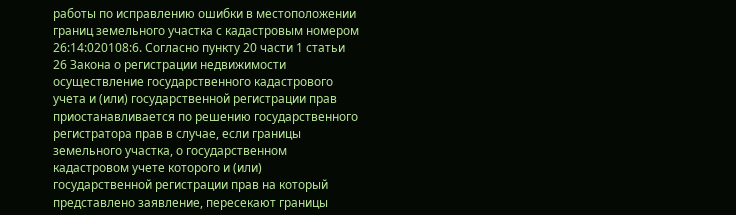работы по исправлению ошибки в местоположении границ земельного участка с кадастровым номером 26:14:020108:6. Согласно пункту 20 части 1 статьи 26 Закона о регистрации недвижимости осуществление государственного кадастрового учета и (или) государственной регистрации прав приостанавливается по решению государственного регистратора прав в случае, если границы земельного участка, о государственном кадастровом учете которого и (или) государственной регистрации прав на который представлено заявление, пересекают границы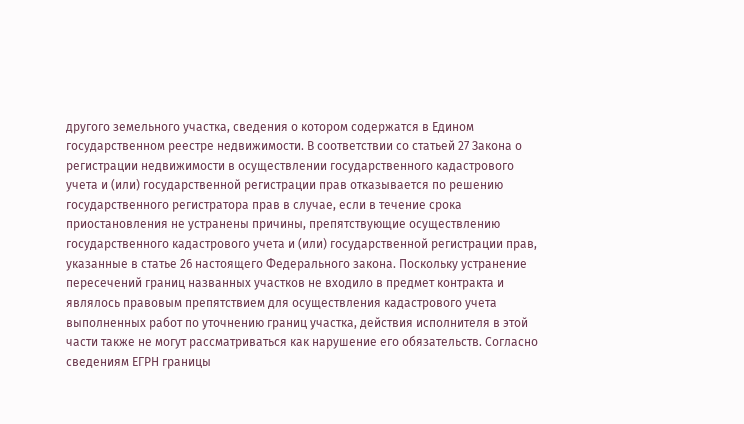другого земельного участка, сведения о котором содержатся в Едином государственном реестре недвижимости. В соответствии со статьей 27 Закона о регистрации недвижимости в осуществлении государственного кадастрового учета и (или) государственной регистрации прав отказывается по решению государственного регистратора прав в случае, если в течение срока приостановления не устранены причины, препятствующие осуществлению государственного кадастрового учета и (или) государственной регистрации прав, указанные в статье 26 настоящего Федерального закона. Поскольку устранение пересечений границ названных участков не входило в предмет контракта и являлось правовым препятствием для осуществления кадастрового учета выполненных работ по уточнению границ участка, действия исполнителя в этой части также не могут рассматриваться как нарушение его обязательств. Согласно сведениям ЕГРН границы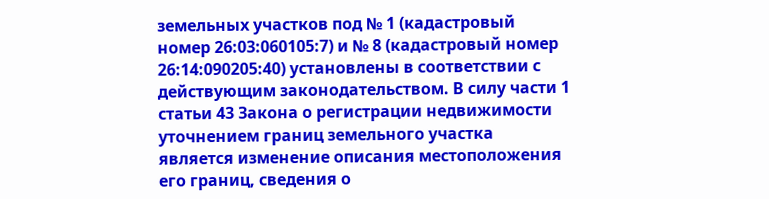земельных участков под № 1 (кадастровый номер 26:03:060105:7) и № 8 (кадастровый номер 26:14:090205:40) установлены в соответствии с действующим законодательством. В силу части 1 статьи 43 Закона о регистрации недвижимости уточнением границ земельного участка является изменение описания местоположения его границ, сведения о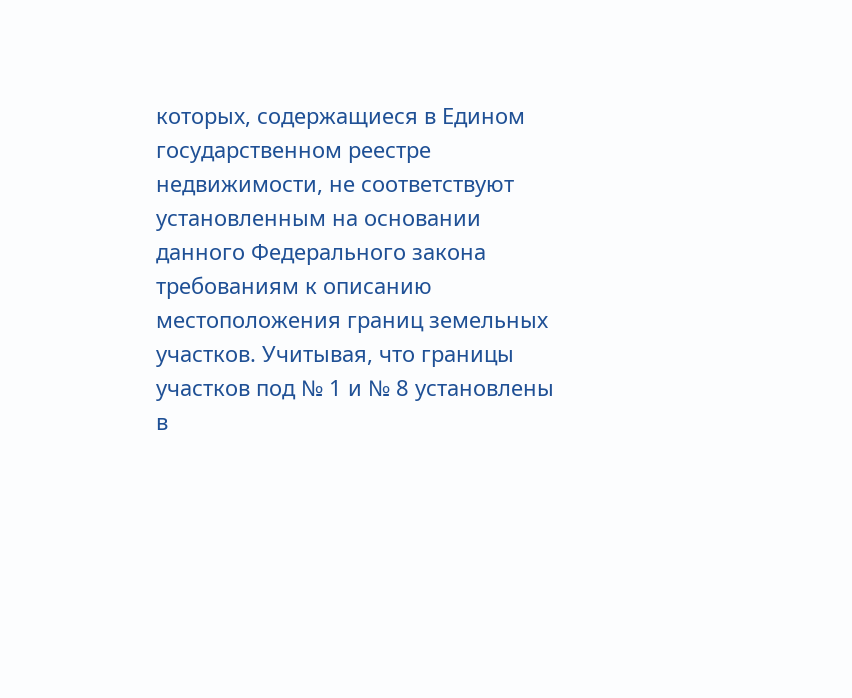которых, содержащиеся в Едином государственном реестре недвижимости, не соответствуют установленным на основании данного Федерального закона требованиям к описанию местоположения границ земельных участков. Учитывая, что границы участков под № 1 и № 8 установлены в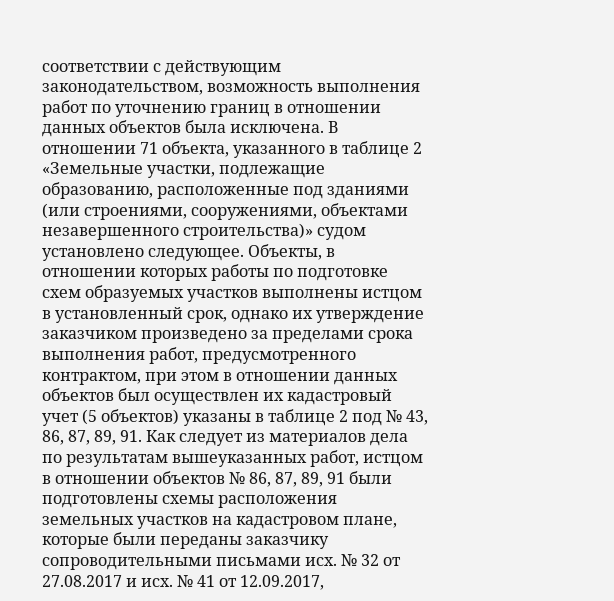соответствии с действующим законодательством, возможность выполнения работ по уточнению границ в отношении данных объектов была исключена. В отношении 71 объекта, указанного в таблице 2 «Земельные участки, подлежащие образованию, расположенные под зданиями (или строениями, сооружениями, объектами незавершенного строительства)» судом установлено следующее. Объекты, в отношении которых работы по подготовке схем образуемых участков выполнены истцом в установленный срок, однако их утверждение заказчиком произведено за пределами срока выполнения работ, предусмотренного контрактом, при этом в отношении данных объектов был осуществлен их кадастровый учет (5 объектов) указаны в таблице 2 под № 43, 86, 87, 89, 91. Как следует из материалов дела по результатам вышеуказанных работ, истцом в отношении объектов № 86, 87, 89, 91 были подготовлены схемы расположения земельных участков на кадастровом плане, которые были переданы заказчику сопроводительными письмами исх. № 32 от 27.08.2017 и исх. № 41 от 12.09.2017,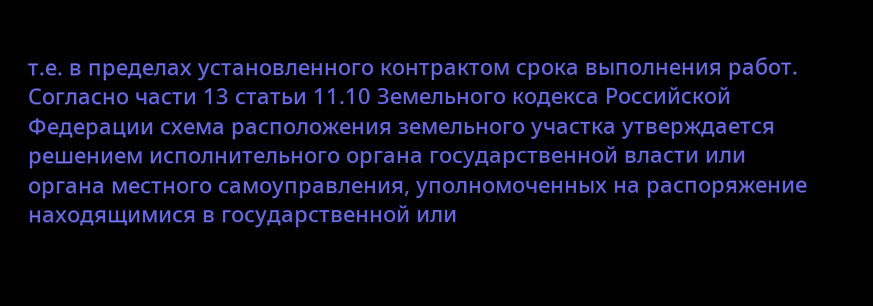т.е. в пределах установленного контрактом срока выполнения работ. Согласно части 13 статьи 11.10 Земельного кодекса Российской Федерации схема расположения земельного участка утверждается решением исполнительного органа государственной власти или органа местного самоуправления, уполномоченных на распоряжение находящимися в государственной или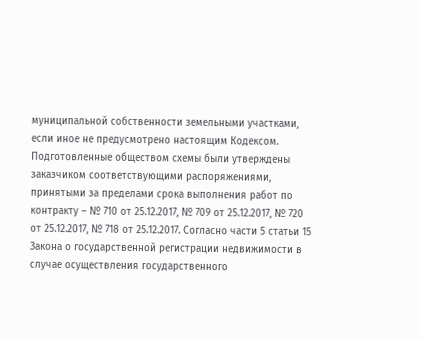муниципальной собственности земельными участками, если иное не предусмотрено настоящим Кодексом. Подготовленные обществом схемы были утверждены заказчиком соответствующими распоряжениями, принятыми за пределами срока выполнения работ по контракту – № 710 от 25.12.2017, № 709 от 25.12.2017, № 720 от 25.12.2017, № 718 от 25.12.2017. Согласно части 5 статьи 15 Закона о государственной регистрации недвижимости в случае осуществления государственного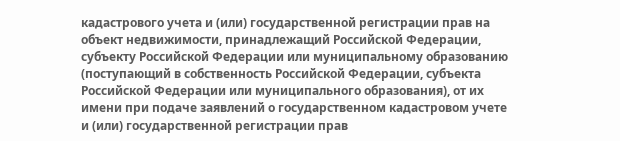кадастрового учета и (или) государственной регистрации прав на объект недвижимости, принадлежащий Российской Федерации, субъекту Российской Федерации или муниципальному образованию (поступающий в собственность Российской Федерации, субъекта Российской Федерации или муниципального образования), от их имени при подаче заявлений о государственном кадастровом учете и (или) государственной регистрации прав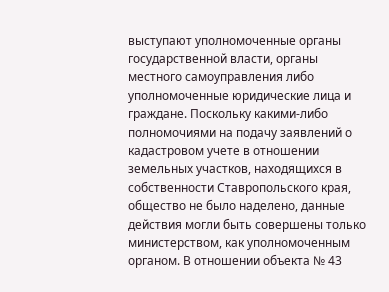выступают уполномоченные органы государственной власти, органы местного самоуправления либо уполномоченные юридические лица и граждане. Поскольку какими-либо полномочиями на подачу заявлений о кадастровом учете в отношении земельных участков, находящихся в собственности Ставропольского края, общество не было наделено, данные действия могли быть совершены только министерством, как уполномоченным органом. В отношении объекта № 43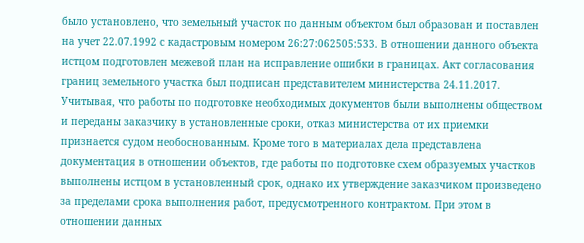было установлено, что земельный участок по данным объектом был образован и поставлен на учет 22.07.1992 с кадастровым номером 26:27:062505:533. В отношении данного объекта истцом подготовлен межевой план на исправление ошибки в границах. Акт согласования границ земельного участка был подписан представителем министерства 24.11.2017. Учитывая, что работы по подготовке необходимых документов были выполнены обществом и переданы заказчику в установленные сроки, отказ министерства от их приемки признается судом необоснованным. Кроме того в материалах дела представлена документация в отношении объектов, где работы по подготовке схем образуемых участков выполнены истцом в установленный срок, однако их утверждение заказчиком произведено за пределами срока выполнения работ, предусмотренного контрактом. При этом в отношении данных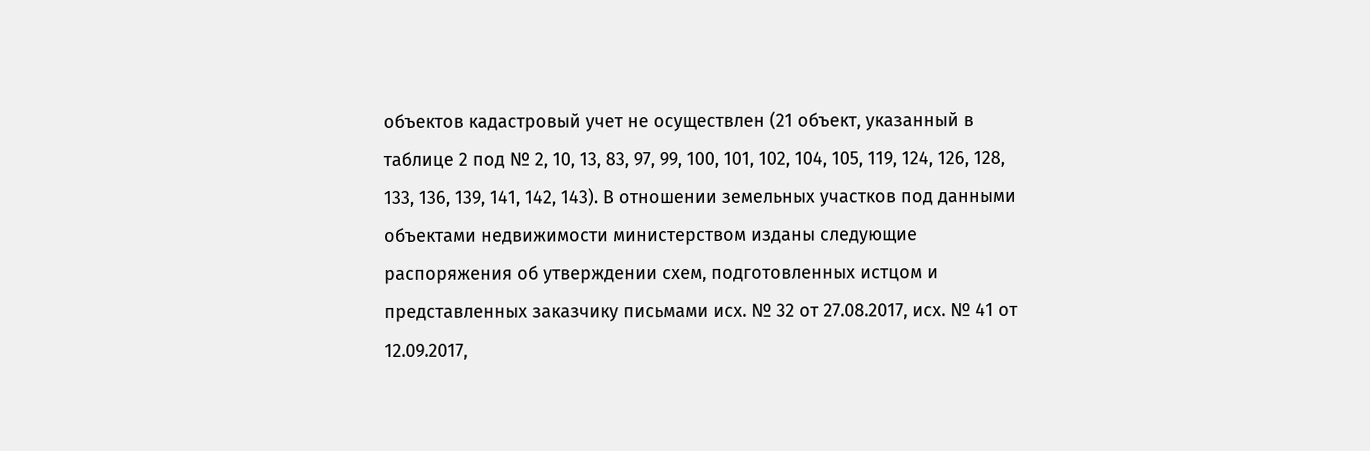объектов кадастровый учет не осуществлен (21 объект, указанный в таблице 2 под № 2, 10, 13, 83, 97, 99, 100, 101, 102, 104, 105, 119, 124, 126, 128, 133, 136, 139, 141, 142, 143). В отношении земельных участков под данными объектами недвижимости министерством изданы следующие распоряжения об утверждении схем, подготовленных истцом и представленных заказчику письмами исх. № 32 от 27.08.2017, исх. № 41 от 12.09.2017,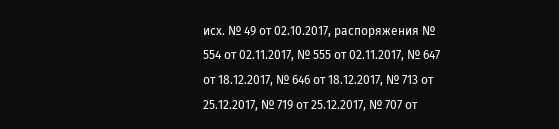исх. № 49 от 02.10.2017, распоряжения № 554 от 02.11.2017, № 555 от 02.11.2017, № 647 от 18.12.2017, № 646 от 18.12.2017, № 713 от 25.12.2017, № 719 от 25.12.2017, № 707 от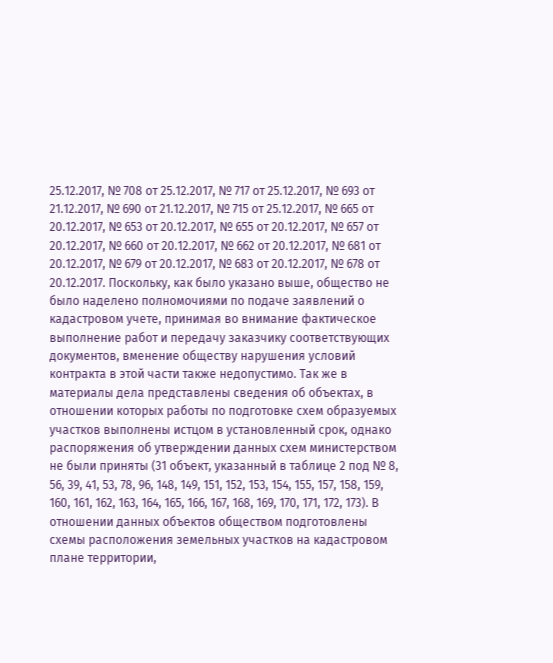25.12.2017, № 708 от 25.12.2017, № 717 от 25.12.2017, № 693 от 21.12.2017, № 690 от 21.12.2017, № 715 от 25.12.2017, № 665 от 20.12.2017, № 653 от 20.12.2017, № 655 от 20.12.2017, № 657 от 20.12.2017, № 660 от 20.12.2017, № 662 от 20.12.2017, № 681 от 20.12.2017, № 679 от 20.12.2017, № 683 от 20.12.2017, № 678 от 20.12.2017. Поскольку, как было указано выше, общество не было наделено полномочиями по подаче заявлений о кадастровом учете, принимая во внимание фактическое выполнение работ и передачу заказчику соответствующих документов, вменение обществу нарушения условий контракта в этой части также недопустимо. Так же в материалы дела представлены сведения об объектах, в отношении которых работы по подготовке схем образуемых участков выполнены истцом в установленный срок, однако распоряжения об утверждении данных схем министерством не были приняты (31 объект, указанный в таблице 2 под № 8, 56, 39, 41, 53, 78, 96, 148, 149, 151, 152, 153, 154, 155, 157, 158, 159, 160, 161, 162, 163, 164, 165, 166, 167, 168, 169, 170, 171, 172, 173). В отношении данных объектов обществом подготовлены схемы расположения земельных участков на кадастровом плане территории,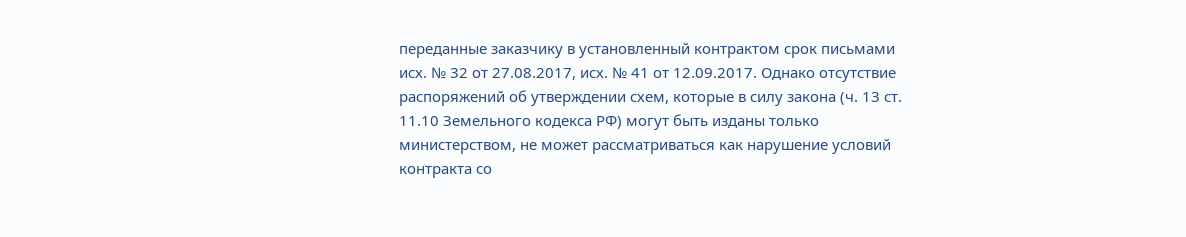переданные заказчику в установленный контрактом срок письмами исх. № 32 от 27.08.2017, исх. № 41 от 12.09.2017. Однако отсутствие распоряжений об утверждении схем, которые в силу закона (ч. 13 ст. 11.10 Земельного кодекса РФ) могут быть изданы только министерством, не может рассматриваться как нарушение условий контракта со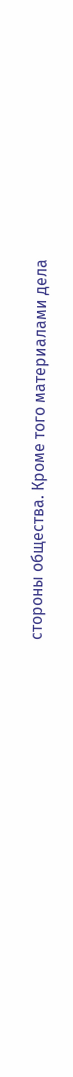стороны общества. Кроме того материалами дела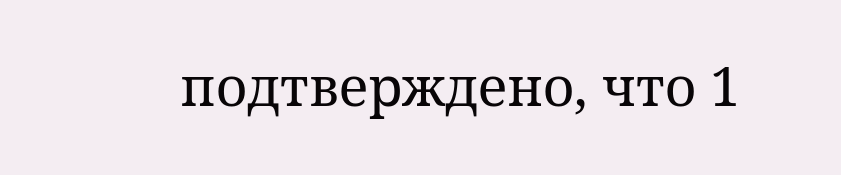подтверждено, что 1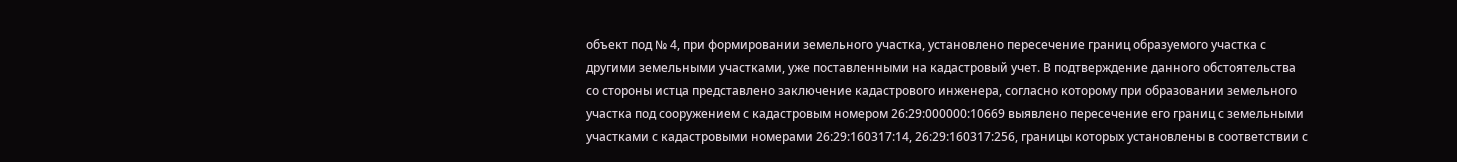объект под № 4, при формировании земельного участка, установлено пересечение границ образуемого участка с другими земельными участками, уже поставленными на кадастровый учет. В подтверждение данного обстоятельства со стороны истца представлено заключение кадастрового инженера, согласно которому при образовании земельного участка под сооружением с кадастровым номером 26:29:000000:10669 выявлено пересечение его границ с земельными участками с кадастровыми номерами 26:29:160317:14, 26:29:160317:256, границы которых установлены в соответствии с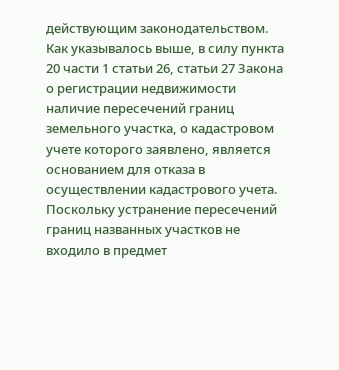действующим законодательством. Как указывалось выше, в силу пункта 20 части 1 статьи 26, статьи 27 Закона о регистрации недвижимости наличие пересечений границ земельного участка, о кадастровом учете которого заявлено, является основанием для отказа в осуществлении кадастрового учета. Поскольку устранение пересечений границ названных участков не входило в предмет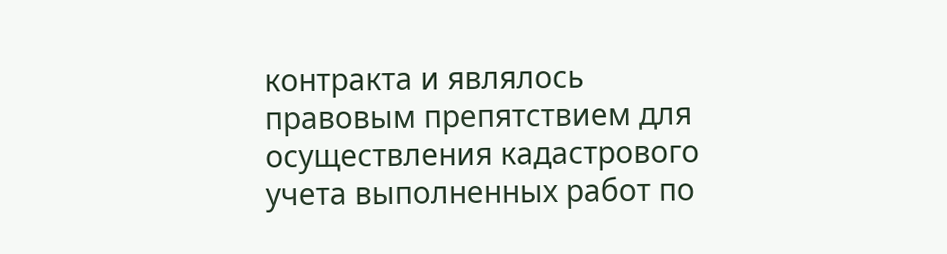контракта и являлось правовым препятствием для осуществления кадастрового учета выполненных работ по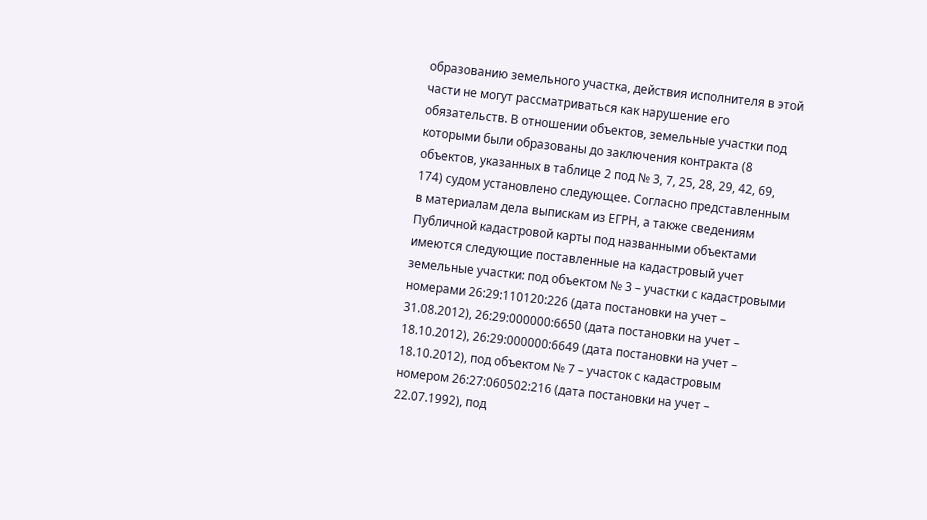образованию земельного участка, действия исполнителя в этой части не могут рассматриваться как нарушение его обязательств. В отношении объектов, земельные участки под которыми были образованы до заключения контракта (8 объектов, указанных в таблице 2 под № 3, 7, 25, 28, 29, 42, 69, 174) судом установлено следующее. Согласно представленным в материалам дела выпискам из ЕГРН, а также сведениям Публичной кадастровой карты под названными объектами имеются следующие поставленные на кадастровый учет земельные участки: под объектом № 3 – участки с кадастровыми номерами 26:29:110120:226 (дата постановки на учет – 31.08.2012), 26:29:000000:6650 (дата постановки на учет – 18.10.2012), 26:29:000000:6649 (дата постановки на учет – 18.10.2012), под объектом № 7 – участок с кадастровым номером 26:27:060502:216 (дата постановки на учет – 22.07.1992), под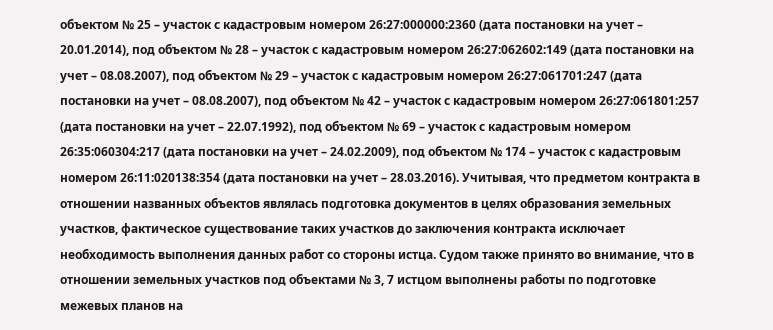объектом № 25 – участок с кадастровым номером 26:27:000000:2360 (дата постановки на учет – 20.01.2014), под объектом № 28 – участок с кадастровым номером 26:27:062602:149 (дата постановки на учет – 08.08.2007), под объектом № 29 – участок с кадастровым номером 26:27:061701:247 (дата постановки на учет – 08.08.2007), под объектом № 42 – участок с кадастровым номером 26:27:061801:257 (дата постановки на учет – 22.07.1992), под объектом № 69 – участок с кадастровым номером 26:35:060304:217 (дата постановки на учет – 24.02.2009), под объектом № 174 – участок с кадастровым номером 26:11:020138:354 (дата постановки на учет – 28.03.2016). Учитывая, что предметом контракта в отношении названных объектов являлась подготовка документов в целях образования земельных участков, фактическое существование таких участков до заключения контракта исключает необходимость выполнения данных работ со стороны истца. Судом также принято во внимание, что в отношении земельных участков под объектами № 3, 7 истцом выполнены работы по подготовке межевых планов на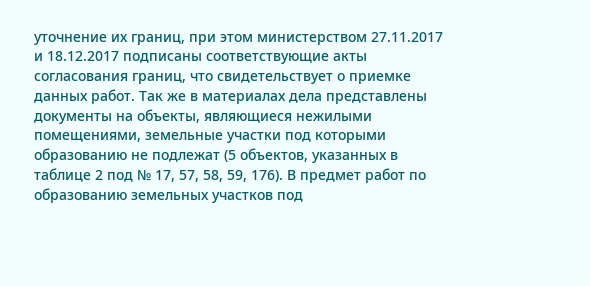уточнение их границ, при этом министерством 27.11.2017 и 18.12.2017 подписаны соответствующие акты согласования границ, что свидетельствует о приемке данных работ. Так же в материалах дела представлены документы на объекты, являющиеся нежилыми помещениями, земельные участки под которыми образованию не подлежат (5 объектов, указанных в таблице 2 под № 17, 57, 58, 59, 176). В предмет работ по образованию земельных участков под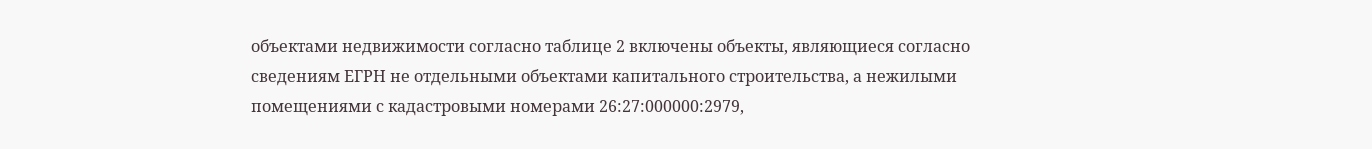объектами недвижимости согласно таблице 2 включены объекты, являющиеся согласно сведениям ЕГРН не отдельными объектами капитального строительства, а нежилыми помещениями с кадастровыми номерами 26:27:000000:2979,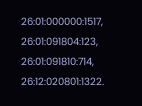26:01:000000:1517, 26:01:091804:123, 26:01:091810:714, 26:12:020801:1322.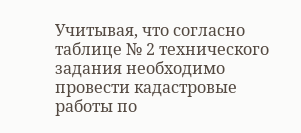Учитывая, что согласно таблице № 2 технического задания необходимо провести кадастровые работы по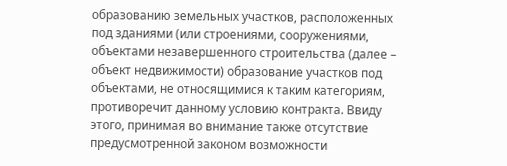образованию земельных участков, расположенных под зданиями (или строениями, сооружениями, объектами незавершенного строительства (далее – объект недвижимости) образование участков под объектами, не относящимися к таким категориям, противоречит данному условию контракта. Ввиду этого, принимая во внимание также отсутствие предусмотренной законом возможности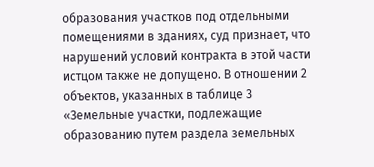образования участков под отдельными помещениями в зданиях, суд признает, что нарушений условий контракта в этой части истцом также не допущено. В отношении 2 объектов, указанных в таблице 3 «Земельные участки, подлежащие образованию путем раздела земельных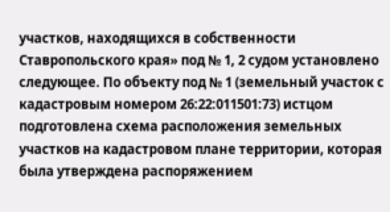участков, находящихся в собственности Ставропольского края» под № 1, 2 судом установлено следующее. По объекту под № 1 (земельный участок с кадастровым номером 26:22:011501:73) истцом подготовлена схема расположения земельных участков на кадастровом плане территории, которая была утверждена распоряжением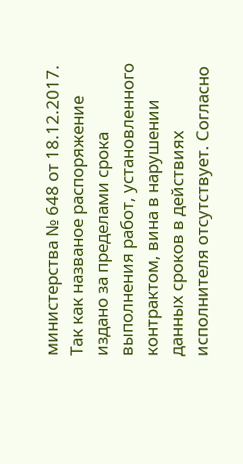министерства № 648 от 18.12.2017. Так как названое распоряжение издано за пределами срока выполнения работ, установленного контрактом, вина в нарушении данных сроков в действиях исполнителя отсутствует. Согласно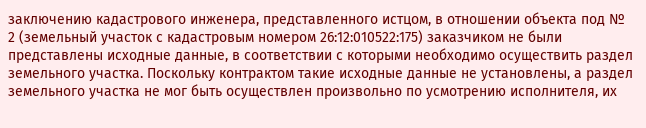заключению кадастрового инженера, представленного истцом, в отношении объекта под № 2 (земельный участок с кадастровым номером 26:12:010522:175) заказчиком не были представлены исходные данные, в соответствии с которыми необходимо осуществить раздел земельного участка. Поскольку контрактом такие исходные данные не установлены, а раздел земельного участка не мог быть осуществлен произвольно по усмотрению исполнителя, их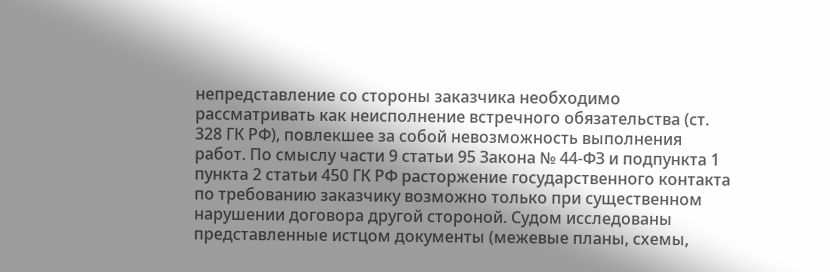непредставление со стороны заказчика необходимо рассматривать как неисполнение встречного обязательства (ст. 328 ГК РФ), повлекшее за собой невозможность выполнения работ. По смыслу части 9 статьи 95 Закона № 44-ФЗ и подпункта 1 пункта 2 статьи 450 ГК РФ расторжение государственного контакта по требованию заказчику возможно только при существенном нарушении договора другой стороной. Судом исследованы представленные истцом документы (межевые планы, схемы,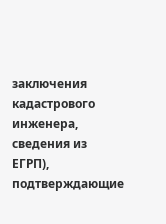заключения кадастрового инженера, сведения из ЕГРП), подтверждающие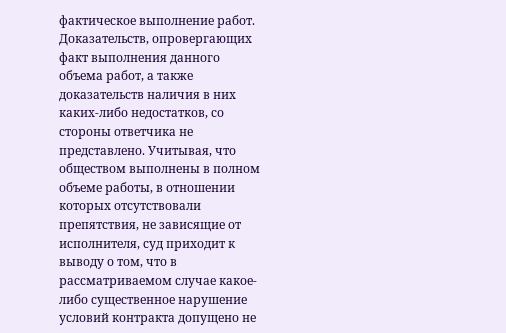фактическое выполнение работ. Доказательств, опровергающих факт выполнения данного объема работ, а также доказательств наличия в них каких-либо недостатков, со стороны ответчика не представлено. Учитывая, что обществом выполнены в полном объеме работы, в отношении которых отсутствовали препятствия, не зависящие от исполнителя, суд приходит к выводу о том, что в рассматриваемом случае какое-либо существенное нарушение условий контракта допущено не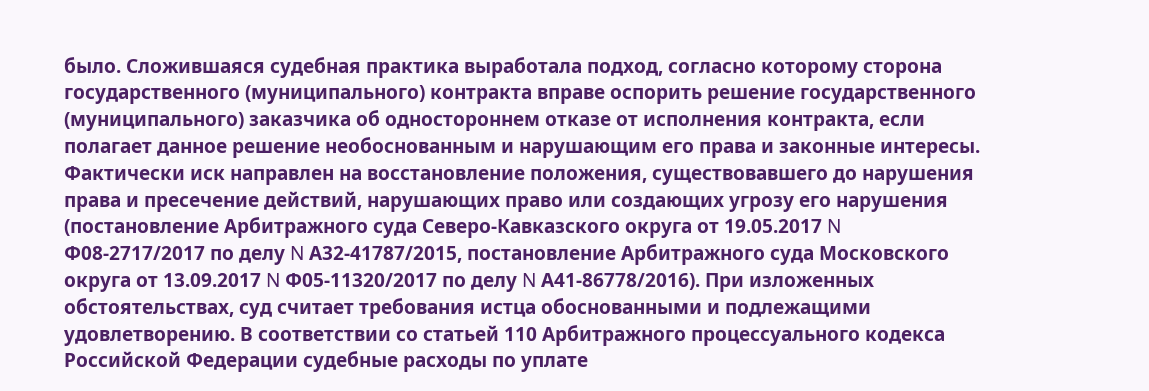было. Сложившаяся судебная практика выработала подход, согласно которому сторона государственного (муниципального) контракта вправе оспорить решение государственного (муниципального) заказчика об одностороннем отказе от исполнения контракта, если полагает данное решение необоснованным и нарушающим его права и законные интересы. Фактически иск направлен на восстановление положения, существовавшего до нарушения права и пресечение действий, нарушающих право или создающих угрозу его нарушения (постановление Арбитражного суда Северо-Кавказского округа от 19.05.2017 N Ф08-2717/2017 по делу N А32-41787/2015, постановление Арбитражного суда Московского округа от 13.09.2017 N Ф05-11320/2017 по делу N А41-86778/2016). При изложенных обстоятельствах, суд считает требования истца обоснованными и подлежащими удовлетворению. В соответствии со статьей 110 Арбитражного процессуального кодекса Российской Федерации судебные расходы по уплате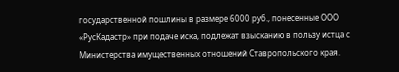государственной пошлины в размере 6000 руб., понесенные ООО «РусКадастр» при подаче иска, подлежат взысканию в пользу истца с Министерства имущественных отношений Ставропольского края.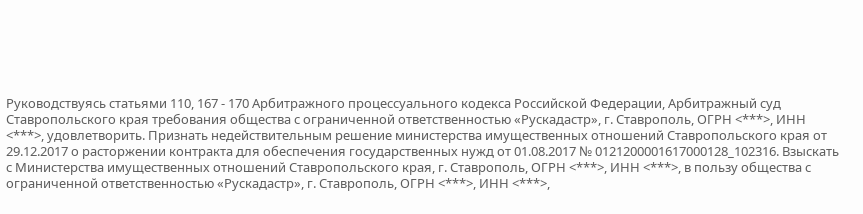Руководствуясь статьями 110, 167 - 170 Арбитражного процессуального кодекса Российской Федерации, Арбитражный суд Ставропольского края требования общества с ограниченной ответственностью «Рускадастр», г. Ставрополь, ОГРН <***>, ИНН <***>, удовлетворить. Признать недействительным решение министерства имущественных отношений Ставропольского края от 29.12.2017 о расторжении контракта для обеспечения государственных нужд от 01.08.2017 № 0121200001617000128_102316. Взыскать с Министерства имущественных отношений Ставропольского края, г. Ставрополь, ОГРН <***>, ИНН <***>, в пользу общества с ограниченной ответственностью «Рускадастр», г. Ставрополь, ОГРН <***>, ИНН <***>,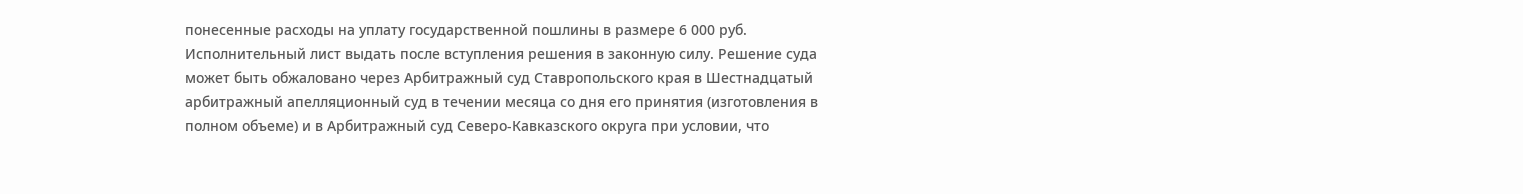понесенные расходы на уплату государственной пошлины в размере 6 000 руб. Исполнительный лист выдать после вступления решения в законную силу. Решение суда может быть обжаловано через Арбитражный суд Ставропольского края в Шестнадцатый арбитражный апелляционный суд в течении месяца со дня его принятия (изготовления в полном объеме) и в Арбитражный суд Северо-Кавказского округа при условии, что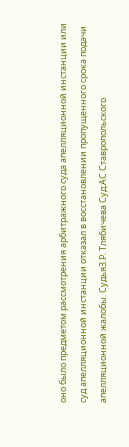оно было предметом рассмотрения арбитражного суда апелляционной инстанции или суд апелляционной инстанции отказал в восстановлении пропущенного срока подачи апелляционной жалобы. СудьяЗ.Р. Тлябичева Суд:АС Ставропольского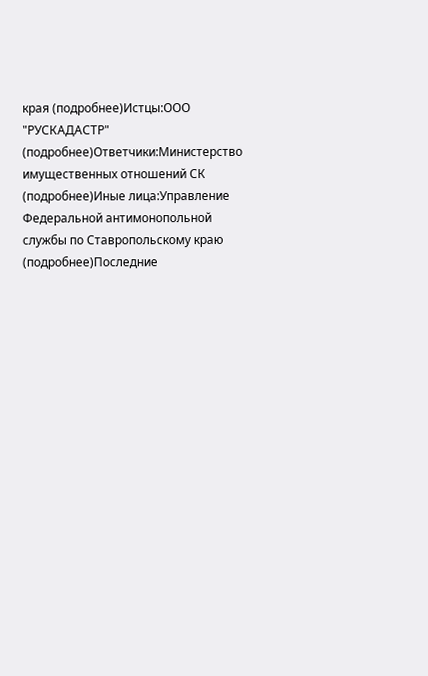края (подробнее)Истцы:ООО "РУСКАДАСТР" (подробнее)Ответчики:Министерство имущественных отношений СК (подробнее)Иные лица:Управление Федеральной антимонопольной службы по Ставропольскому краю (подробнее)Последние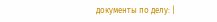документы по делу: |